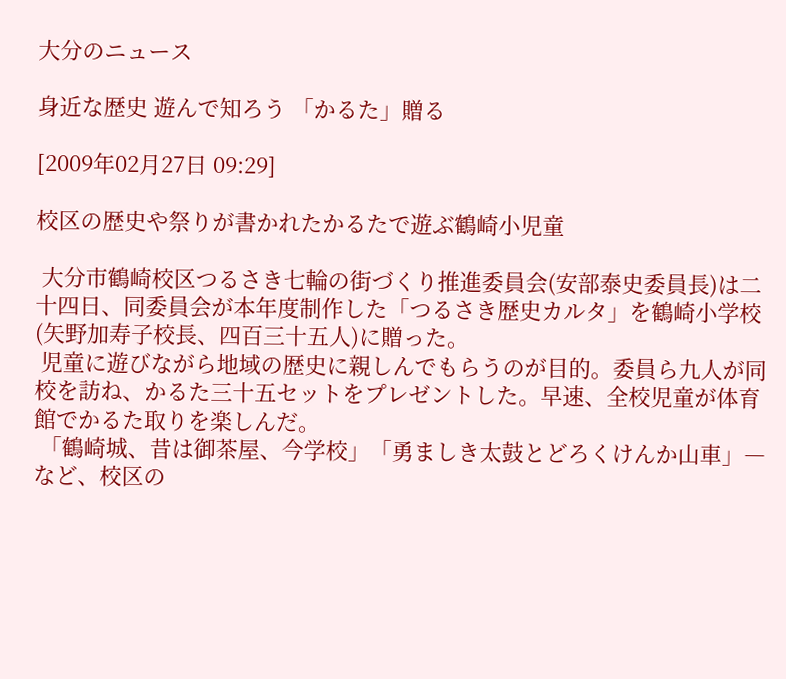大分のニュース

身近な歴史 遊んで知ろう 「かるた」贈る

[2009年02月27日 09:29]

校区の歴史や祭りが書かれたかるたで遊ぶ鶴崎小児童

 大分市鶴崎校区つるさき七輪の街づくり推進委員会(安部泰史委員長)は二十四日、同委員会が本年度制作した「つるさき歴史カルタ」を鶴崎小学校(矢野加寿子校長、四百三十五人)に贈った。
 児童に遊びながら地域の歴史に親しんでもらうのが目的。委員ら九人が同校を訪ね、かるた三十五セットをプレゼントした。早速、全校児童が体育館でかるた取りを楽しんだ。
 「鶴崎城、昔は御茶屋、今学校」「勇ましき太鼓とどろくけんか山車」―など、校区の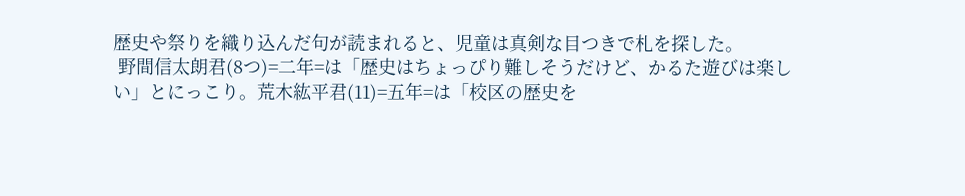歴史や祭りを織り込んだ句が読まれると、児童は真剣な目つきで札を探した。
 野間信太朗君(8つ)=二年=は「歴史はちょっぴり難しそうだけど、かるた遊びは楽しい」とにっこり。荒木紘平君(11)=五年=は「校区の歴史を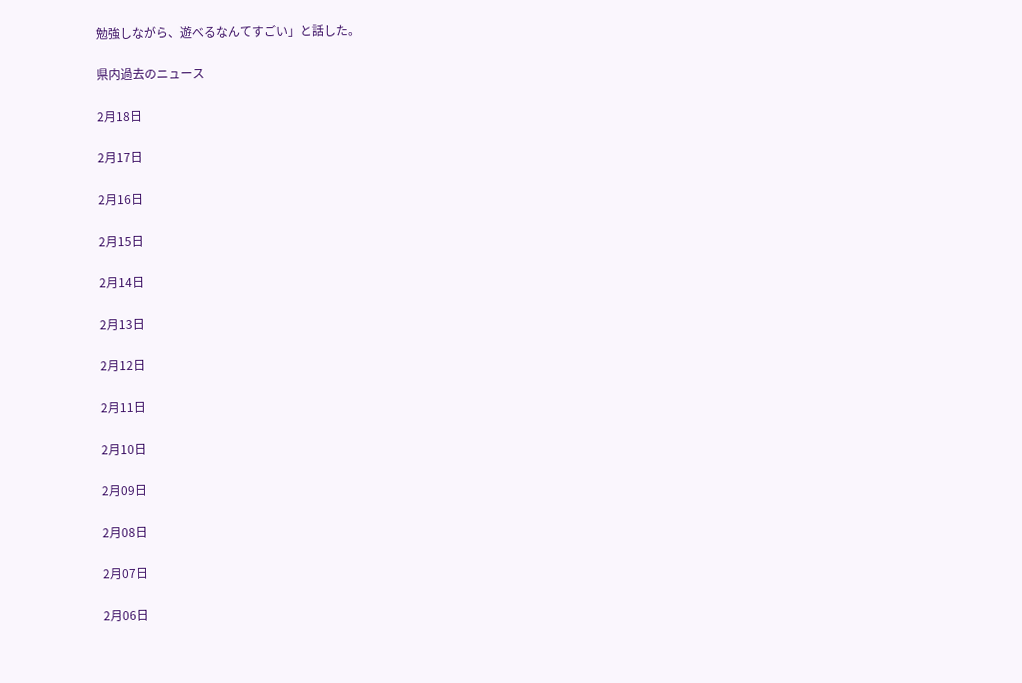勉強しながら、遊べるなんてすごい」と話した。

県内過去のニュース

2月18日

2月17日

2月16日

2月15日

2月14日

2月13日

2月12日

2月11日

2月10日

2月09日

2月08日

2月07日

2月06日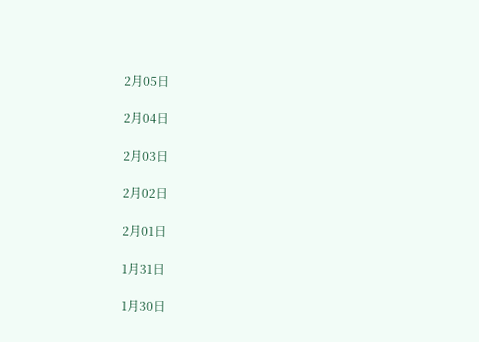2月05日

2月04日

2月03日

2月02日

2月01日

1月31日

1月30日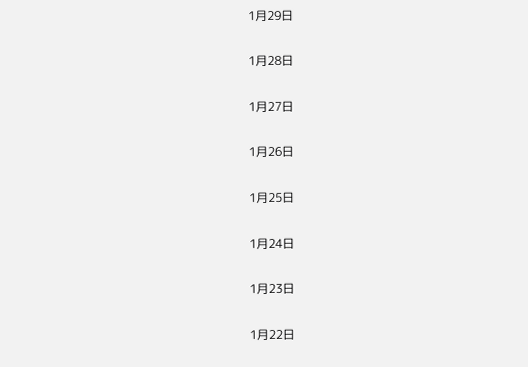1月29日

1月28日

1月27日

1月26日

1月25日

1月24日

1月23日

1月22日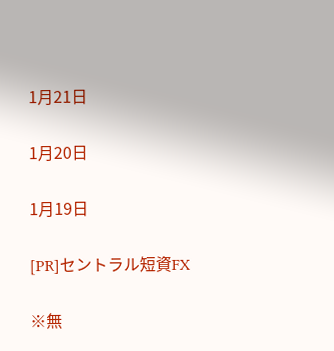1月21日

1月20日

1月19日

[PR]セントラル短資FX

※無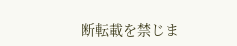断転載を禁じま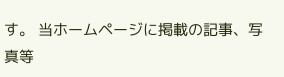す。 当ホームページに掲載の記事、写真等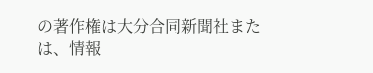の著作権は大分合同新聞社または、情報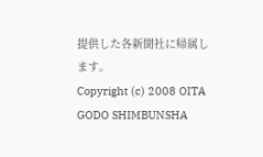提供した各新聞社に帰属します。
Copyright (c) 2008 OITA GODO SHIMBUNSHA